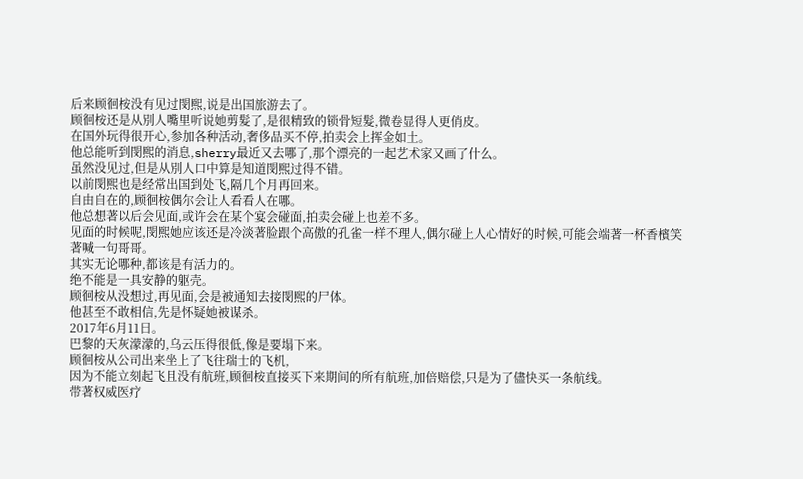后来顾徊桉没有见过閔熙,说是出国旅游去了。
顾徊桉还是从別人嘴里听说她剪髮了,是很精致的锁骨短髮,微卷显得人更俏皮。
在国外玩得很开心,参加各种活动,奢侈品买不停,拍卖会上挥金如土。
他总能听到閔熙的消息,sherry最近又去哪了,那个漂亮的一起艺术家又画了什么。
虽然没见过,但是从別人口中算是知道閔熙过得不错。
以前閔熙也是经常出国到处飞,隔几个月再回来。
自由自在的,顾徊桉偶尔会让人看看人在哪。
他总想著以后会见面,或许会在某个宴会碰面,拍卖会碰上也差不多。
见面的时候呢,閔熙她应该还是冷淡著脸跟个高傲的孔雀一样不理人,偶尔碰上人心情好的时候,可能会端著一杯香檳笑著喊一句哥哥。
其实无论哪种,都该是有活力的。
绝不能是一具安静的躯壳。
顾徊桉从没想过,再见面,会是被通知去接閔熙的尸体。
他甚至不敢相信,先是怀疑她被谋杀。
2017年6月11日。
巴黎的天灰濛濛的,乌云压得很低,像是要塌下来。
顾徊桉从公司出来坐上了飞往瑞士的飞机,
因为不能立刻起飞且没有航班,顾徊桉直接买下来期间的所有航班,加倍赔偿,只是为了儘快买一条航线。
带著权威医疗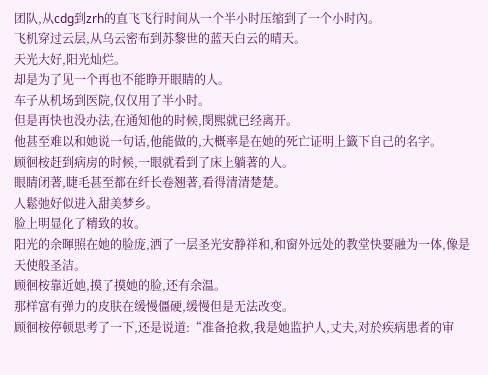团队,从cdg到zrh的直飞飞行时间从一个半小时压缩到了一个小时內。
飞机穿过云层,从乌云密布到苏黎世的蓝天白云的晴天。
天光大好,阳光灿烂。
却是为了见一个再也不能睁开眼睛的人。
车子从机场到医院,仅仅用了半小时。
但是再快也没办法,在通知他的时候,閔熙就已经离开。
他甚至难以和她说一句话,他能做的,大概率是在她的死亡证明上籤下自己的名字。
顾徊桉赶到病房的时候,一眼就看到了床上躺著的人。
眼睛闭著,睫毛甚至都在纤长卷翘著,看得清清楚楚。
人鬆弛好似进入甜美梦乡。
脸上明显化了精致的妆。
阳光的余暉照在她的脸庞,洒了一层圣光安静祥和,和窗外远处的教堂快要融为一体,像是天使般圣洁。
顾徊桉靠近她,摸了摸她的脸,还有余温。
那样富有弹力的皮肤在缓慢僵硬,缓慢但是无法改变。
顾徊桉停顿思考了一下,还是说道:“准备抢救,我是她监护人,丈夫,对於疾病患者的审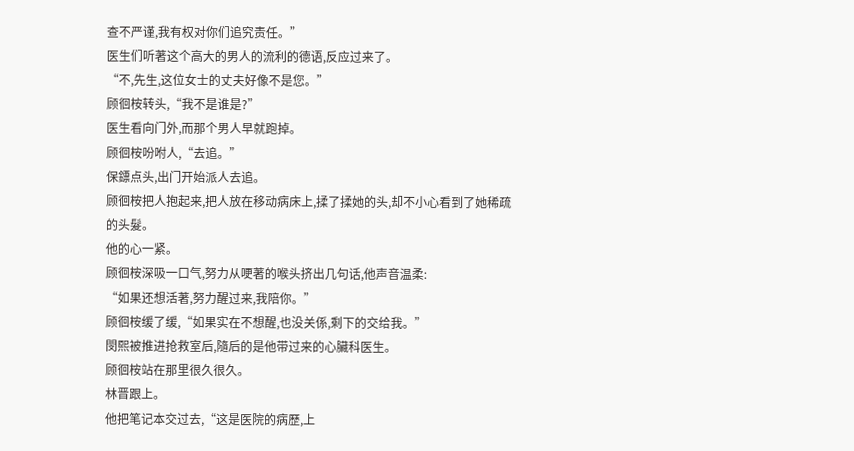查不严谨,我有权对你们追究责任。”
医生们听著这个高大的男人的流利的德语,反应过来了。
“不,先生,这位女士的丈夫好像不是您。”
顾徊桉转头,“我不是谁是?”
医生看向门外,而那个男人早就跑掉。
顾徊桉吩咐人,“去追。”
保鏢点头,出门开始派人去追。
顾徊桉把人抱起来,把人放在移动病床上,揉了揉她的头,却不小心看到了她稀疏的头髮。
他的心一紧。
顾徊桉深吸一口气,努力从哽著的喉头挤出几句话,他声音温柔:
“如果还想活著,努力醒过来,我陪你。”
顾徊桉缓了缓,“如果实在不想醒,也没关係,剩下的交给我。”
閔熙被推进抢救室后,隨后的是他带过来的心臟科医生。
顾徊桉站在那里很久很久。
林晋跟上。
他把笔记本交过去,“这是医院的病歷,上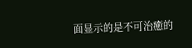面显示的是不可治癒的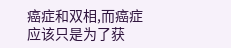癌症和双相,而癌症应该只是为了获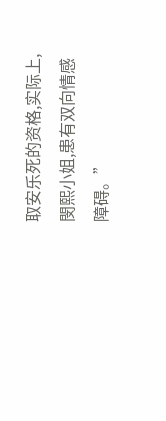取安乐死的资格,实际上,閔熙小姐,患有双向情感障碍。”